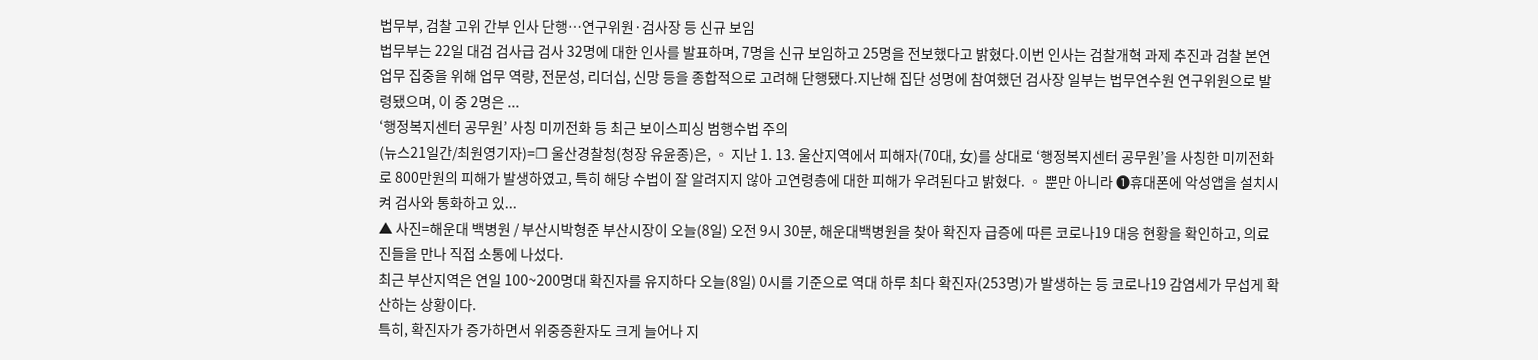법무부, 검찰 고위 간부 인사 단행…연구위원·검사장 등 신규 보임
법무부는 22일 대검 검사급 검사 32명에 대한 인사를 발표하며, 7명을 신규 보임하고 25명을 전보했다고 밝혔다.이번 인사는 검찰개혁 과제 추진과 검찰 본연 업무 집중을 위해 업무 역량, 전문성, 리더십, 신망 등을 종합적으로 고려해 단행됐다.지난해 집단 성명에 참여했던 검사장 일부는 법무연수원 연구위원으로 발령됐으며, 이 중 2명은 ...
‘행정복지센터 공무원’ 사칭 미끼전화 등 최근 보이스피싱 범행수법 주의
(뉴스21일간/최원영기자)=❒ 울산경찰청(청장 유윤종)은, ◦ 지난 1. 13. 울산지역에서 피해자(70대, 女)를 상대로 ‘행정복지센터 공무원’을 사칭한 미끼전화로 800만원의 피해가 발생하였고, 특히 해당 수법이 잘 알려지지 않아 고연령층에 대한 피해가 우려된다고 밝혔다. ◦ 뿐만 아니라 ❶휴대폰에 악성앱을 설치시켜 검사와 통화하고 있...
▲ 사진=해운대 백병원 / 부산시박형준 부산시장이 오늘(8일) 오전 9시 30분, 해운대백병원을 찾아 확진자 급증에 따른 코로나19 대응 현황을 확인하고, 의료진들을 만나 직접 소통에 나섰다.
최근 부산지역은 연일 100~200명대 확진자를 유지하다 오늘(8일) 0시를 기준으로 역대 하루 최다 확진자(253명)가 발생하는 등 코로나19 감염세가 무섭게 확산하는 상황이다.
특히, 확진자가 증가하면서 위중증환자도 크게 늘어나 지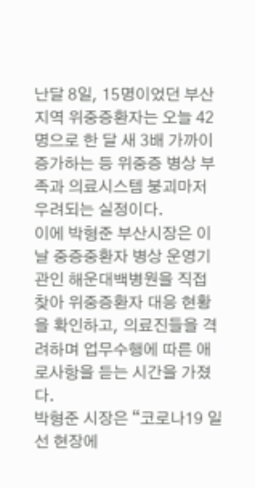난달 8일, 15명이었던 부산지역 위중증환자는 오늘 42명으로 한 달 새 3배 가까이 증가하는 등 위중증 병상 부족과 의료시스템 붕괴마저 우려되는 실정이다.
이에 박형준 부산시장은 이날 중증중환자 병상 운영기관인 해운대백병원을 직접 찾아 위중증환자 대응 현황을 확인하고, 의료진들을 격려하며 업무수행에 따른 애로사항을 듣는 시간을 가졌다.
박형준 시장은 “코로나19 일선 현장에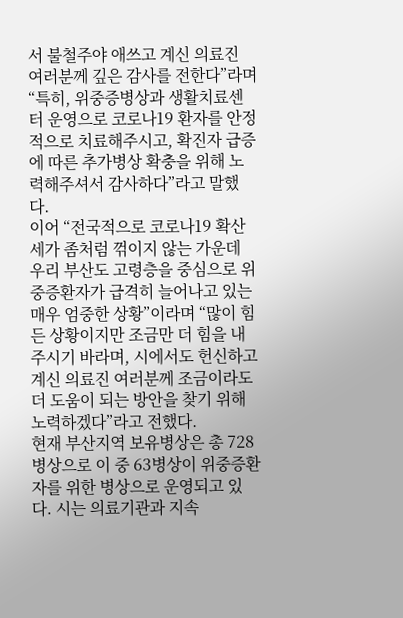서 불철주야 애쓰고 계신 의료진 여러분께 깊은 감사를 전한다”라며 “특히, 위중증병상과 생활치료센터 운영으로 코로나19 환자를 안정적으로 치료해주시고, 확진자 급증에 따른 추가병상 확충을 위해 노력해주셔서 감사하다”라고 말했다.
이어 “전국적으로 코로나19 확산세가 좀처럼 꺾이지 않는 가운데 우리 부산도 고령층을 중심으로 위중증환자가 급격히 늘어나고 있는 매우 엄중한 상황”이라며 “많이 힘든 상황이지만 조금만 더 힘을 내주시기 바라며, 시에서도 헌신하고 계신 의료진 여러분께 조금이라도 더 도움이 되는 방안을 찾기 위해 노력하겠다”라고 전했다.
현재 부산지역 보유병상은 총 728병상으로 이 중 63병상이 위중증환자를 위한 병상으로 운영되고 있다. 시는 의료기관과 지속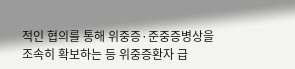적인 협의를 통해 위중증·준중증병상을 조속히 확보하는 등 위중증환자 급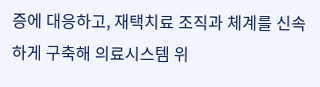증에 대응하고, 재택치료 조직과 체계를 신속하게 구축해 의료시스템 위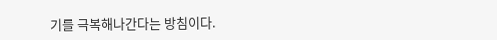기를 극복해나간다는 방침이다.